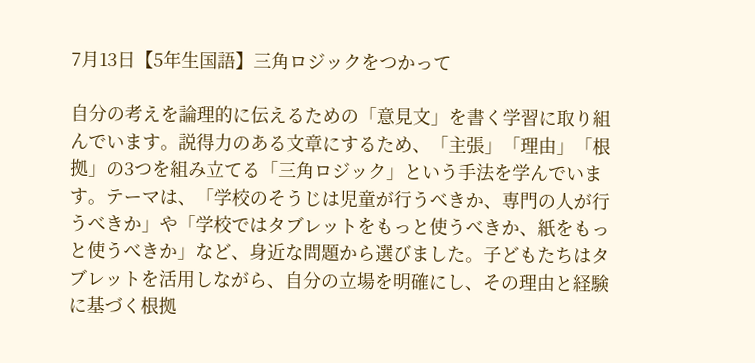7月13日【5年生国語】三角ロジックをつかって

自分の考えを論理的に伝えるための「意見文」を書く学習に取り組んでいます。説得力のある文章にするため、「主張」「理由」「根拠」の3つを組み立てる「三角ロジック」という手法を学んでいます。テーマは、「学校のそうじは児童が行うべきか、専門の人が行うべきか」や「学校ではタブレットをもっと使うべきか、紙をもっと使うべきか」など、身近な問題から選びました。子どもたちはタブレットを活用しながら、自分の立場を明確にし、その理由と経験に基づく根拠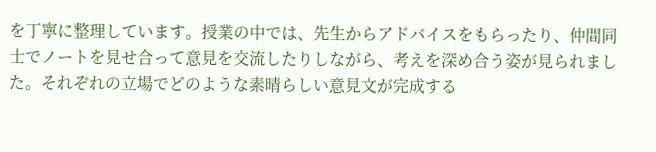を丁寧に整理しています。授業の中では、先生からアドバイスをもらったり、仲間同士でノートを見せ合って意見を交流したりしながら、考えを深め合う姿が見られました。それぞれの立場でどのような素晴らしい意見文が完成する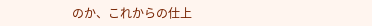のか、これからの仕上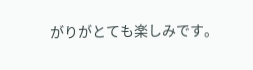がりがとても楽しみです。